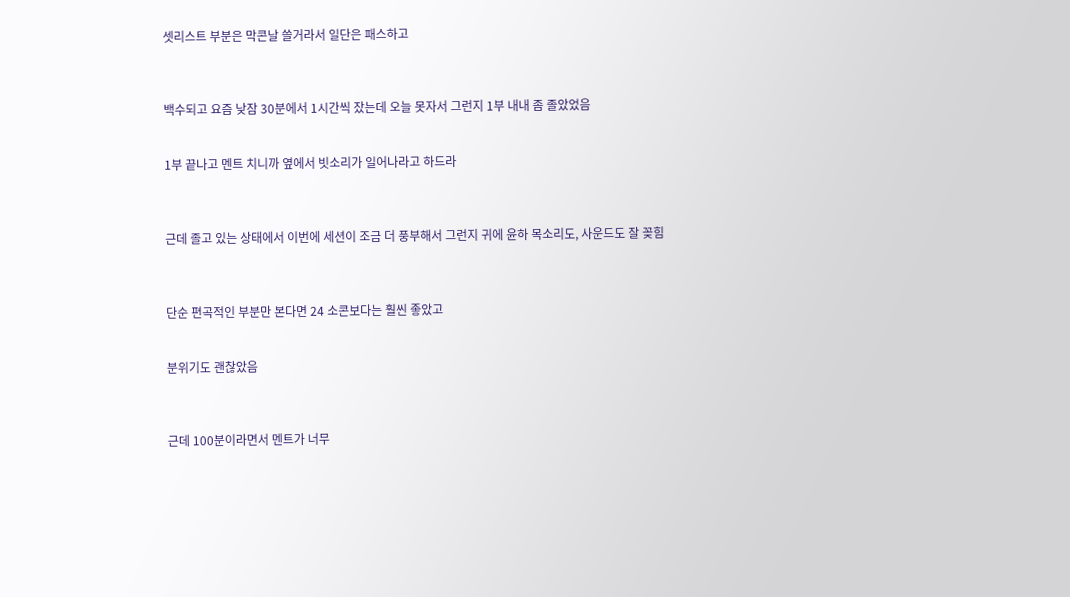셋리스트 부분은 막콘날 쓸거라서 일단은 패스하고



백수되고 요즘 낮잠 30분에서 1시간씩 잤는데 오늘 못자서 그런지 1부 내내 좀 졸았었음


1부 끝나고 멘트 치니까 옆에서 빗소리가 일어나라고 하드라



근데 졸고 있는 상태에서 이번에 세션이 조금 더 풍부해서 그런지 귀에 윤하 목소리도, 사운드도 잘 꽂힘



단순 편곡적인 부분만 본다면 24 소콘보다는 훨씬 좋았고


분위기도 괜찮았음



근데 100분이라면서 멘트가 너무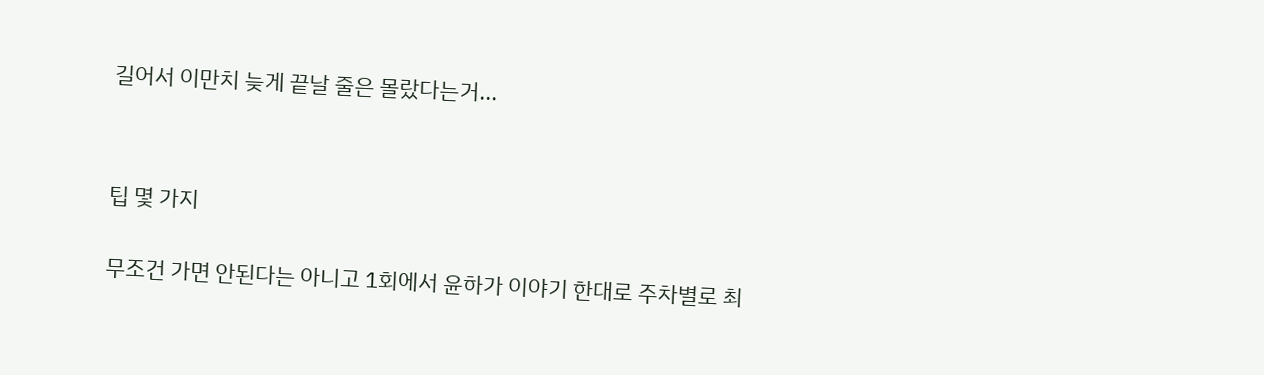길어서 이만치 늦게 끝날 줄은 몰랐다는거...




팁 몇 가지


무조건 가면 안된다는 아니고 1회에서 윤하가 이야기 한대로 주차별로 최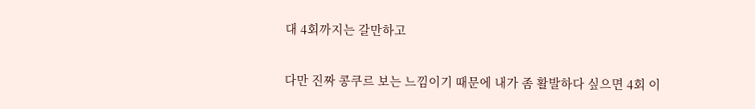대 4회까지는 갈만하고


다만 진짜 콩쿠르 보는 느낌이기 때문에 내가 좀 활발하다 싶으면 4회 이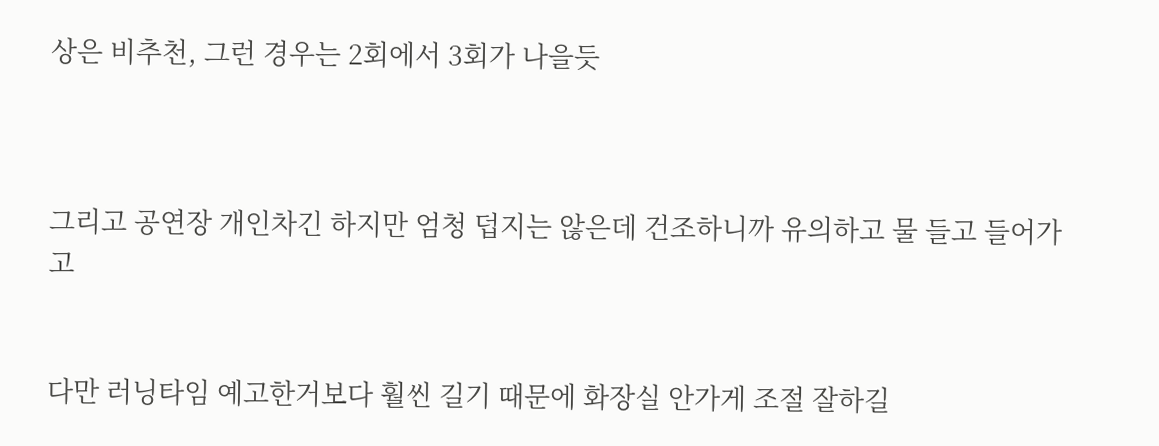상은 비추천, 그런 경우는 2회에서 3회가 나을듯



그리고 공연장 개인차긴 하지만 엄청 덥지는 않은데 건조하니까 유의하고 물 들고 들어가고


다만 러닝타임 예고한거보다 훨씬 길기 때문에 화장실 안가게 조절 잘하길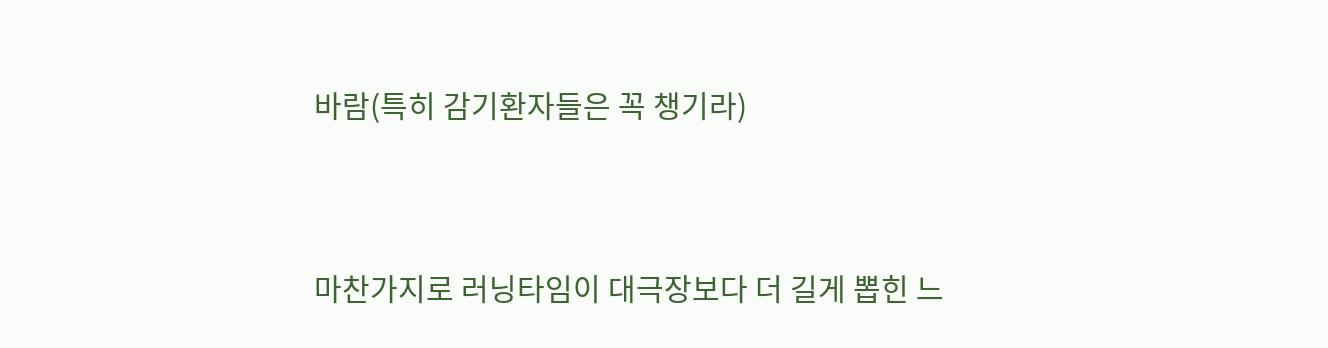바람(특히 감기환자들은 꼭 챙기라)


마찬가지로 러닝타임이 대극장보다 더 길게 뽑힌 느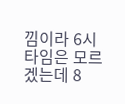낌이라 6시 타임은 모르겠는데 8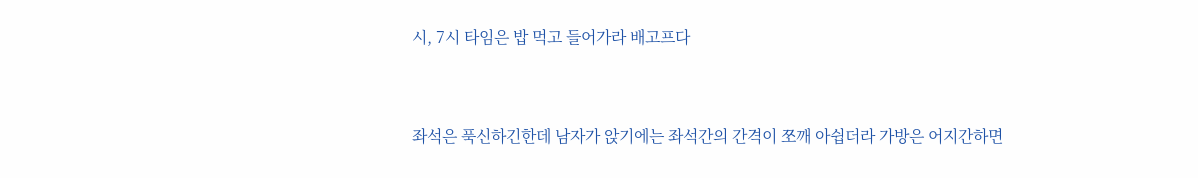시, 7시 타임은 밥 먹고 들어가라 배고프다



좌석은 푹신하긴한데 남자가 앉기에는 좌석간의 간격이 쪼깨 아쉽더라 가방은 어지간하면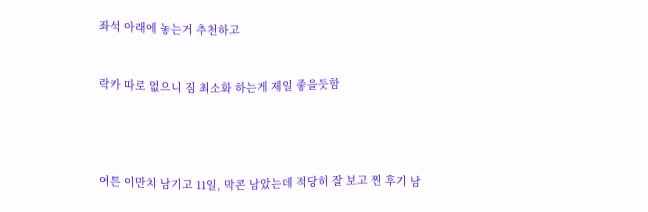좌석 아래에 놓는거 추천하고


락카 따로 없으니 짐 최소화 하는게 제일 좋을듯함




여튼 이만치 남기고 11일, 막콘 남았는데 적당히 잘 보고 찐 후기 남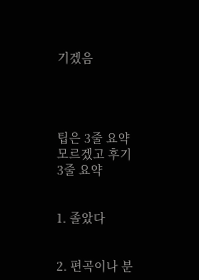기겠음




팁은 3줄 요약 모르겠고 후기 3줄 요약


1. 졸았다


2. 편곡이나 분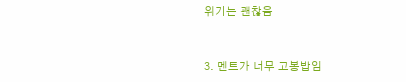위기는 괜찮음


3. 멘트가 너무 고봉밥임